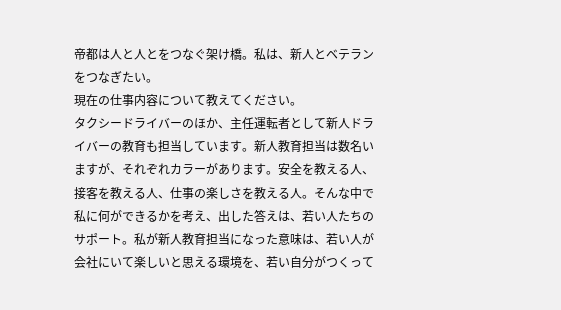帝都は人と人とをつなぐ架け橋。私は、新人とベテランをつなぎたい。
現在の仕事内容について教えてください。
タクシードライバーのほか、主任運転者として新人ドライバーの教育も担当しています。新人教育担当は数名いますが、それぞれカラーがあります。安全を教える人、接客を教える人、仕事の楽しさを教える人。そんな中で私に何ができるかを考え、出した答えは、若い人たちのサポート。私が新人教育担当になった意味は、若い人が会社にいて楽しいと思える環境を、若い自分がつくって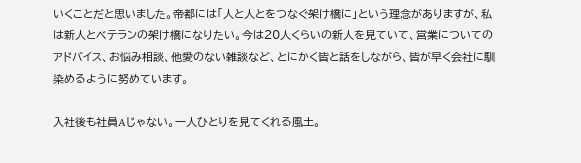いくことだと思いました。帝都には「人と人とをつなぐ架け橋に」という理念がありますが、私は新人とベテランの架け橋になりたい。今は20人くらいの新人を見ていて、営業についてのアドバイス、お悩み相談、他愛のない雑談など、とにかく皆と話をしながら、皆が早く会社に馴染めるように努めています。

入社後も社員Aじゃない。一人ひとりを見てくれる風土。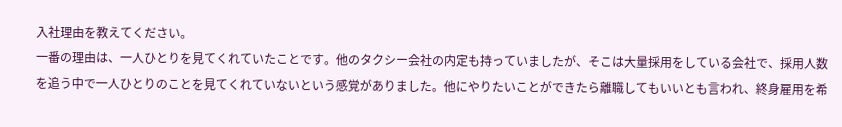入社理由を教えてください。
一番の理由は、一人ひとりを見てくれていたことです。他のタクシー会社の内定も持っていましたが、そこは大量採用をしている会社で、採用人数を追う中で一人ひとりのことを見てくれていないという感覚がありました。他にやりたいことができたら離職してもいいとも言われ、終身雇用を希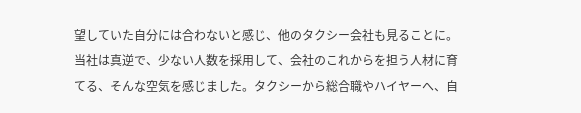望していた自分には合わないと感じ、他のタクシー会社も見ることに。当社は真逆で、少ない人数を採用して、会社のこれからを担う人材に育てる、そんな空気を感じました。タクシーから総合職やハイヤーへ、自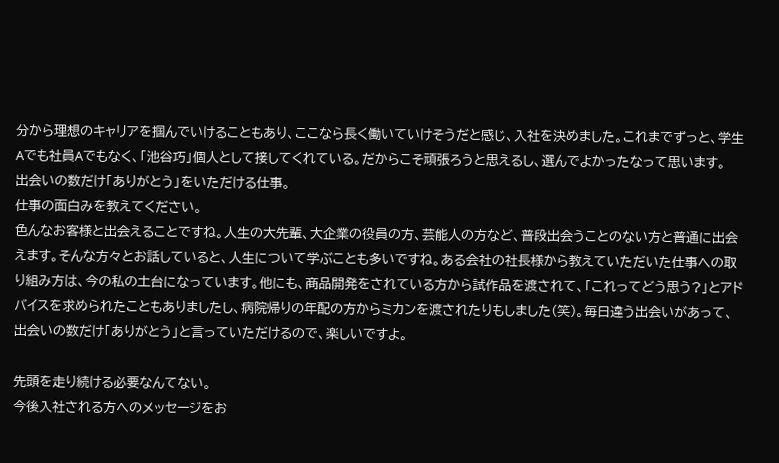分から理想のキャリアを掴んでいけることもあり、ここなら長く働いていけそうだと感じ、入社を決めました。これまでずっと、学生Aでも社員Aでもなく、「池谷巧」個人として接してくれている。だからこそ頑張ろうと思えるし、選んでよかったなって思います。
出会いの数だけ「ありがとう」をいただける仕事。
仕事の面白みを教えてください。
色んなお客様と出会えることですね。人生の大先輩、大企業の役員の方、芸能人の方など、普段出会うことのない方と普通に出会えます。そんな方々とお話していると、人生について学ぶことも多いですね。ある会社の社長様から教えていただいた仕事への取り組み方は、今の私の土台になっています。他にも、商品開発をされている方から試作品を渡されて、「これってどう思う?」とアドバイスを求められたこともありましたし、病院帰りの年配の方からミカンを渡されたりもしました(笑)。毎日違う出会いがあって、出会いの数だけ「ありがとう」と言っていただけるので、楽しいですよ。

先頭を走り続ける必要なんてない。
今後入社される方へのメッセージをお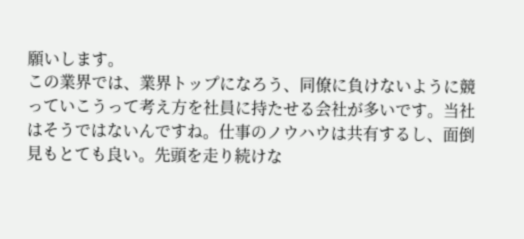願いします。
この業界では、業界トップになろう、同僚に負けないように競っていこうって考え方を社員に持たせる会社が多いです。当社はそうではないんですね。仕事のノウハウは共有するし、面倒見もとても良い。先頭を走り続けな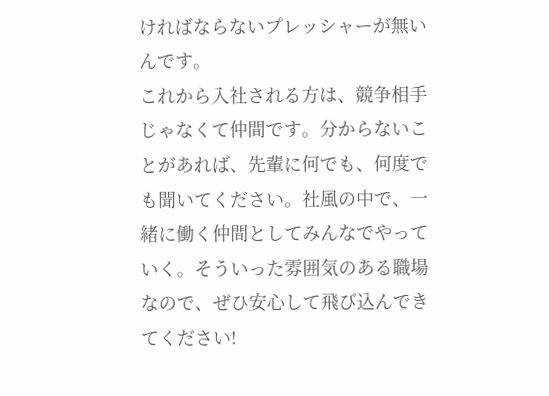ければならないプレッシャーが無いんです。
これから入社される方は、競争相手じゃなくて仲間です。分からないことがあれば、先輩に何でも、何度でも聞いてください。社風の中で、一緒に働く仲間としてみんなでやっていく。そういった雰囲気のある職場なので、ぜひ安心して飛び込んできてください!